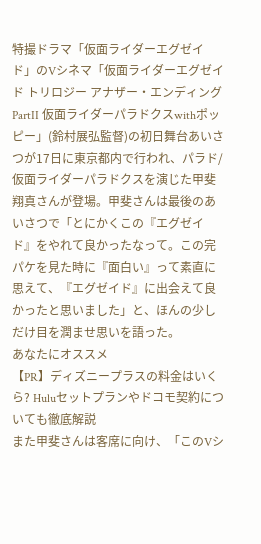特撮ドラマ「仮面ライダーエグゼイド」のVシネマ「仮面ライダーエグゼイド トリロジー アナザー・エンディング PartII 仮面ライダーパラドクスwithポッピー」(鈴村展弘監督)の初日舞台あいさつが17日に東京都内で行われ、パラド/仮面ライダーパラドクスを演じた甲斐翔真さんが登場。甲斐さんは最後のあいさつで「とにかくこの『エグゼイド』をやれて良かったなって。この完パケを見た時に『面白い』って素直に思えて、『エグゼイド』に出会えて良かったと思いました」と、ほんの少しだけ目を潤ませ思いを語った。
あなたにオススメ
【PR】ディズニープラスの料金はいくら? Huluセットプランやドコモ契約についても徹底解説
また甲斐さんは客席に向け、「このVシ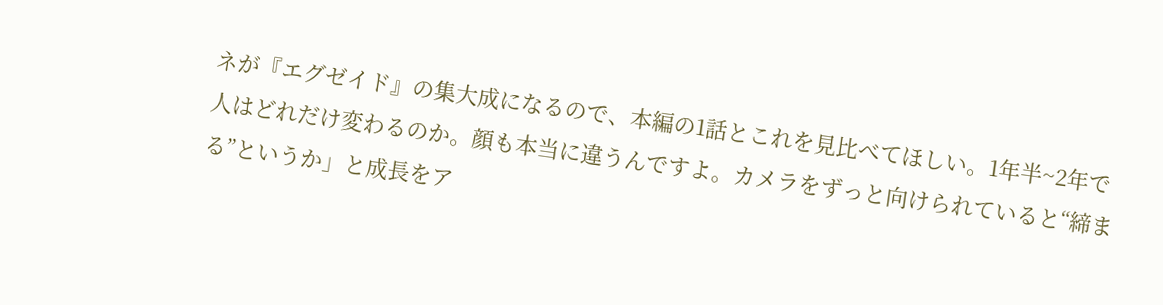ネが『エグゼイド』の集大成になるので、本編の1話とこれを見比べてほしい。1年半~2年で人はどれだけ変わるのか。顔も本当に違うんですよ。カメラをずっと向けられていると“締まる”というか」と成長をア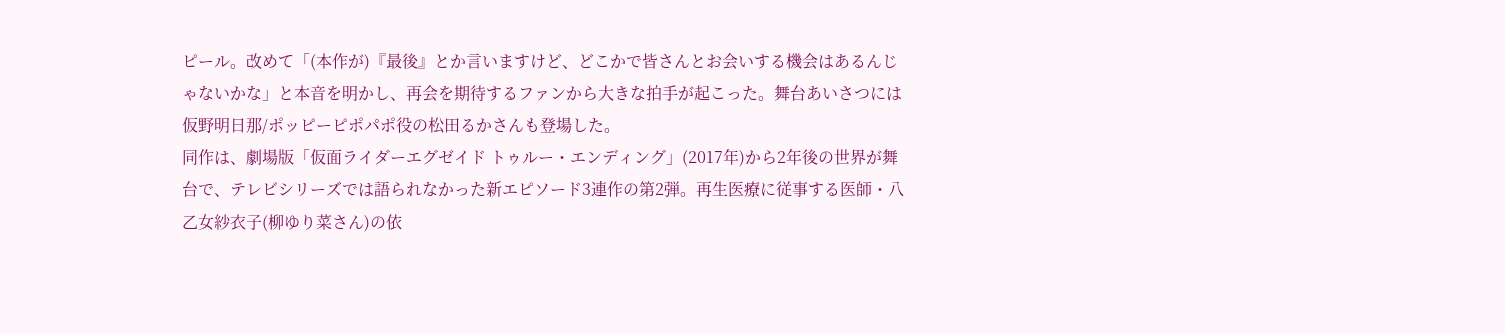ピール。改めて「(本作が)『最後』とか言いますけど、どこかで皆さんとお会いする機会はあるんじゃないかな」と本音を明かし、再会を期待するファンから大きな拍手が起こった。舞台あいさつには仮野明日那/ポッピーピポパポ役の松田るかさんも登場した。
同作は、劇場版「仮面ライダーエグゼイド トゥルー・エンディング」(2017年)から2年後の世界が舞台で、テレビシリーズでは語られなかった新エピソード3連作の第2弾。再生医療に従事する医師・八乙女紗衣子(柳ゆり菜さん)の依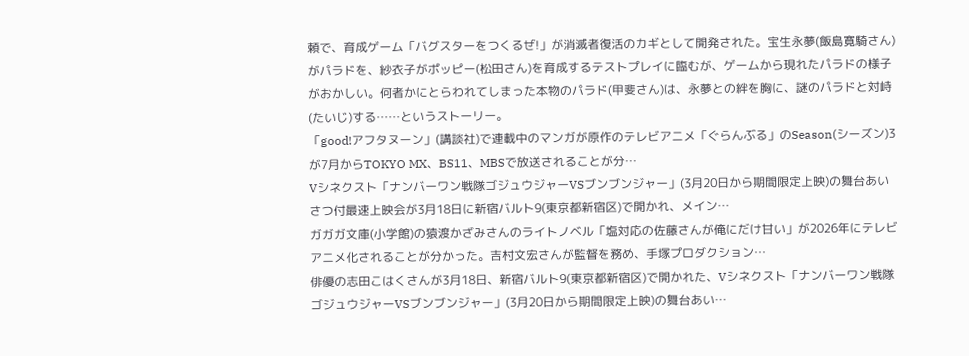頼で、育成ゲーム「バグスターをつくるぜ!」が消滅者復活のカギとして開発された。宝生永夢(飯島寛騎さん)がパラドを、紗衣子がポッピー(松田さん)を育成するテストプレイに臨むが、ゲームから現れたパラドの様子がおかしい。何者かにとらわれてしまった本物のパラド(甲斐さん)は、永夢との絆を胸に、謎のパラドと対峙(たいじ)する……というストーリー。
「good!アフタヌーン」(講談社)で連載中のマンガが原作のテレビアニメ「ぐらんぶる」のSeason(シーズン)3が7月からTOKYO MX、BS11、MBSで放送されることが分…
Vシネクスト「ナンバーワン戦隊ゴジュウジャーVSブンブンジャー」(3月20日から期間限定上映)の舞台あいさつ付最速上映会が3月18日に新宿バルト9(東京都新宿区)で開かれ、メイン…
ガガガ文庫(小学館)の猿渡かざみさんのライトノベル「塩対応の佐藤さんが俺にだけ甘い」が2026年にテレビアニメ化されることが分かった。吉村文宏さんが監督を務め、手塚プロダクション…
俳優の志田こはくさんが3月18日、新宿バルト9(東京都新宿区)で開かれた、Vシネクスト「ナンバーワン戦隊ゴジュウジャーVSブンブンジャー」(3月20日から期間限定上映)の舞台あい…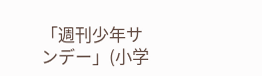「週刊少年サンデー」(小学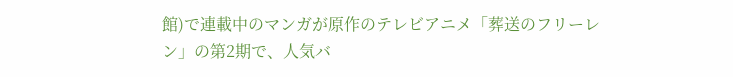館)で連載中のマンガが原作のテレビアニメ「葬送のフリーレン」の第2期で、人気バ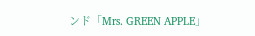ンド「Mrs. GREEN APPLE」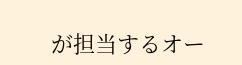が担当するオー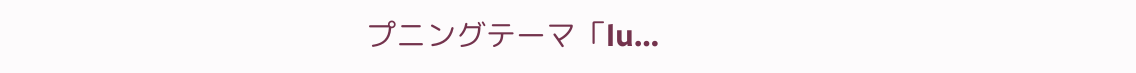プニングテーマ「lu…